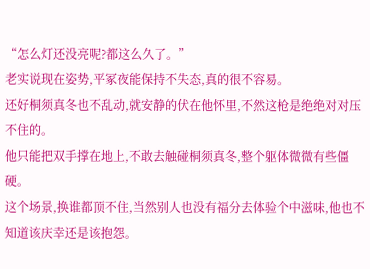“怎么灯还没亮呢?都这么久了。”
老实说现在姿势,平冢夜能保持不失态,真的很不容易。
还好桐须真冬也不乱动,就安静的伏在他怀里,不然这枪是绝绝对对压不住的。
他只能把双手撑在地上,不敢去触碰桐须真冬,整个躯体微微有些僵硬。
这个场景,换谁都顶不住,当然别人也没有福分去体验个中滋味,他也不知道该庆幸还是该抱怨。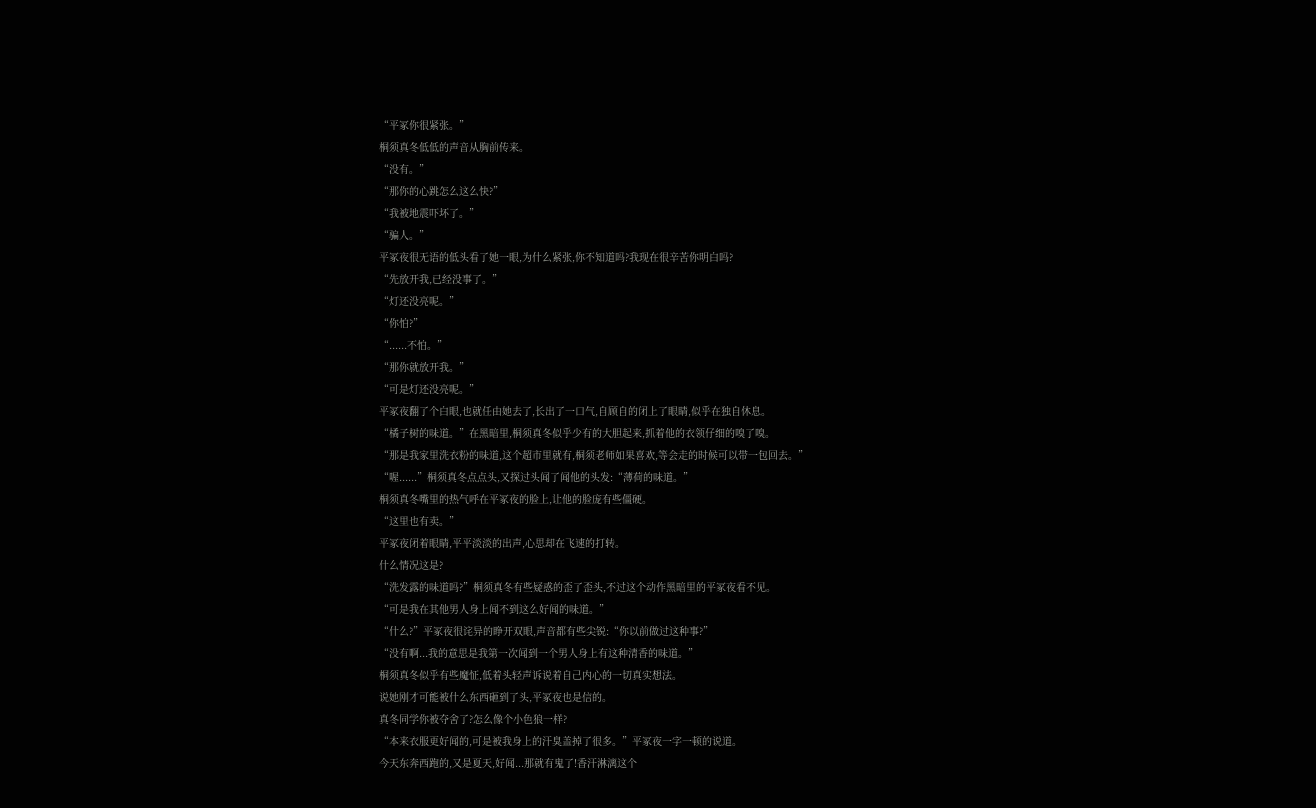“平冢你很紧张。”
桐须真冬低低的声音从胸前传来。
“没有。”
“那你的心跳怎么这么快?”
“我被地震吓坏了。”
“骗人。”
平冢夜很无语的低头看了她一眼,为什么紧张,你不知道吗?我现在很辛苦你明白吗?
“先放开我,已经没事了。”
“灯还没亮呢。”
“你怕?”
“......不怕。”
“那你就放开我。”
“可是灯还没亮呢。”
平冢夜翻了个白眼,也就任由她去了,长出了一口气,自顾自的闭上了眼睛,似乎在独自休息。
“橘子树的味道。”在黑暗里,桐须真冬似乎少有的大胆起来,抓着他的衣领仔细的嗅了嗅。
“那是我家里洗衣粉的味道,这个超市里就有,桐须老师如果喜欢,等会走的时候可以带一包回去。”
“喔......”桐须真冬点点头,又探过头闻了闻他的头发:“薄荷的味道。”
桐须真冬嘴里的热气呼在平冢夜的脸上,让他的脸庞有些僵硬。
“这里也有卖。”
平冢夜闭着眼睛,平平淡淡的出声,心思却在飞速的打转。
什么情况这是?
“洗发露的味道吗?”桐须真冬有些疑惑的歪了歪头,不过这个动作黑暗里的平冢夜看不见。
“可是我在其他男人身上闻不到这么好闻的味道。”
“什么?”平冢夜很诧异的睁开双眼,声音都有些尖锐:“你以前做过这种事?”
“没有啊...我的意思是我第一次闻到一个男人身上有这种清香的味道。”
桐须真冬似乎有些魔怔,低着头轻声诉说着自己内心的一切真实想法。
说她刚才可能被什么东西砸到了头,平冢夜也是信的。
真冬同学你被夺舍了?怎么像个小色狼一样?
“本来衣服更好闻的,可是被我身上的汗臭盖掉了很多。”平冢夜一字一顿的说道。
今天东奔西跑的,又是夏天,好闻...那就有鬼了!香汗淋漓这个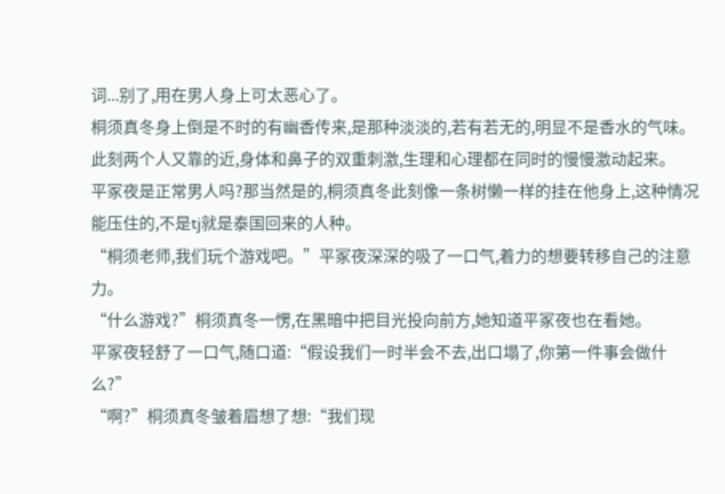词...别了,用在男人身上可太恶心了。
桐须真冬身上倒是不时的有幽香传来,是那种淡淡的,若有若无的,明显不是香水的气味。
此刻两个人又靠的近,身体和鼻子的双重刺激,生理和心理都在同时的慢慢激动起来。
平冢夜是正常男人吗?那当然是的,桐须真冬此刻像一条树懒一样的挂在他身上,这种情况能压住的,不是tj就是泰国回来的人种。
“桐须老师,我们玩个游戏吧。”平冢夜深深的吸了一口气,着力的想要转移自己的注意力。
“什么游戏?”桐须真冬一愣,在黑暗中把目光投向前方,她知道平冢夜也在看她。
平冢夜轻舒了一口气,随口道:“假设我们一时半会不去,出口塌了,你第一件事会做什么?”
“啊?”桐须真冬皱着眉想了想:“我们现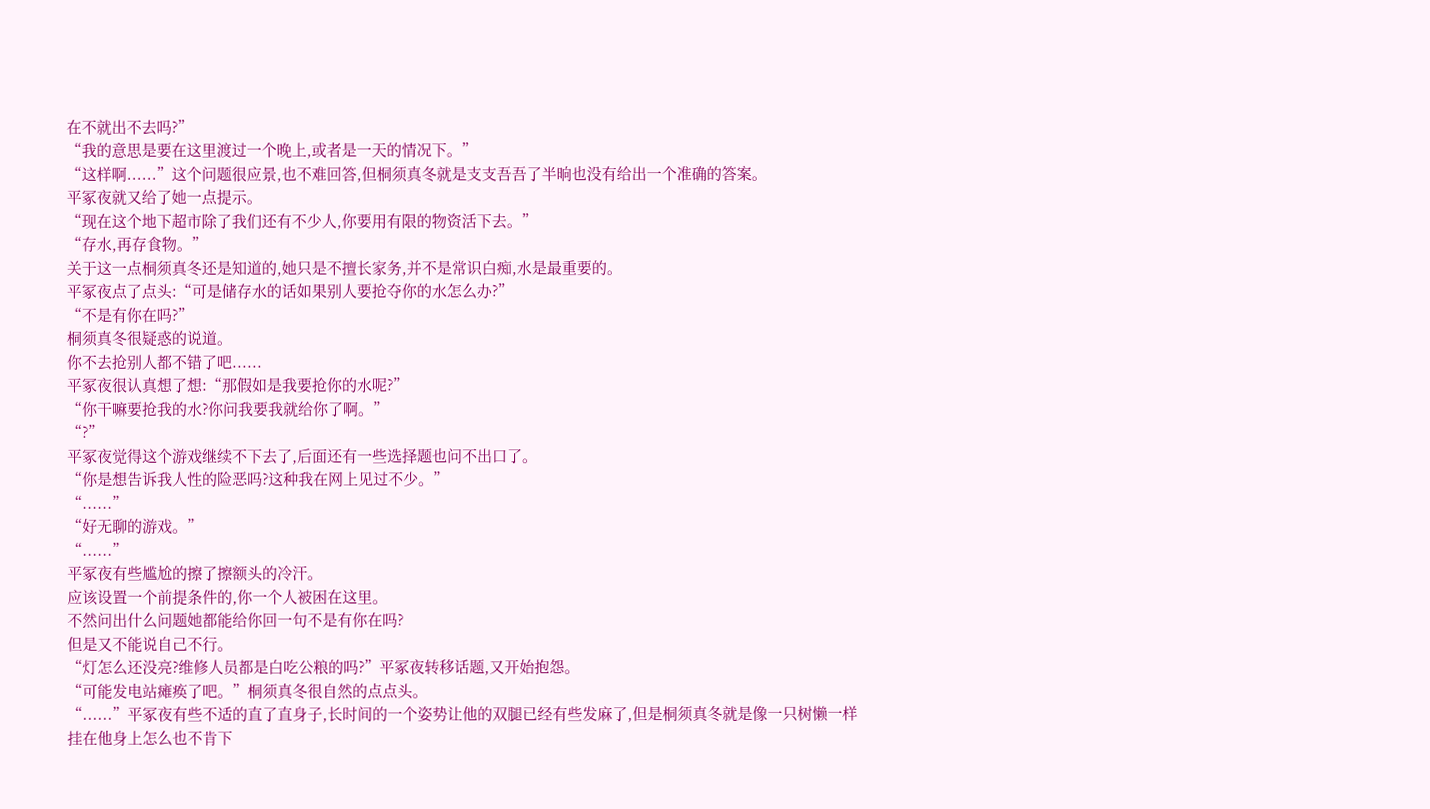在不就出不去吗?”
“我的意思是要在这里渡过一个晚上,或者是一天的情况下。”
“这样啊......”这个问题很应景,也不难回答,但桐须真冬就是支支吾吾了半晌也没有给出一个准确的答案。
平冢夜就又给了她一点提示。
“现在这个地下超市除了我们还有不少人,你要用有限的物资活下去。”
“存水,再存食物。”
关于这一点桐须真冬还是知道的,她只是不擅长家务,并不是常识白痴,水是最重要的。
平冢夜点了点头:“可是储存水的话如果别人要抢夺你的水怎么办?”
“不是有你在吗?”
桐须真冬很疑惑的说道。
你不去抢别人都不错了吧......
平冢夜很认真想了想:“那假如是我要抢你的水呢?”
“你干嘛要抢我的水?你问我要我就给你了啊。”
“?”
平冢夜觉得这个游戏继续不下去了,后面还有一些选择题也问不出口了。
“你是想告诉我人性的险恶吗?这种我在网上见过不少。”
“......”
“好无聊的游戏。”
“......”
平冢夜有些尴尬的擦了擦额头的冷汗。
应该设置一个前提条件的,你一个人被困在这里。
不然问出什么问题她都能给你回一句不是有你在吗?
但是又不能说自己不行。
“灯怎么还没亮?维修人员都是白吃公粮的吗?”平冢夜转移话题,又开始抱怨。
“可能发电站瘫痪了吧。”桐须真冬很自然的点点头。
“......”平冢夜有些不适的直了直身子,长时间的一个姿势让他的双腿已经有些发麻了,但是桐须真冬就是像一只树懒一样挂在他身上怎么也不肯下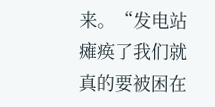来。“发电站瘫痪了我们就真的要被困在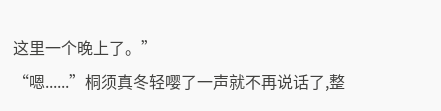这里一个晚上了。”
“嗯......”桐须真冬轻嘤了一声就不再说话了,整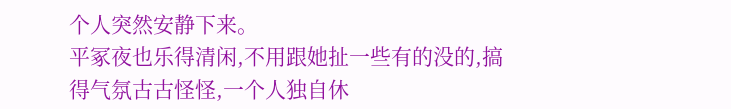个人突然安静下来。
平冢夜也乐得清闲,不用跟她扯一些有的没的,搞得气氛古古怪怪,一个人独自休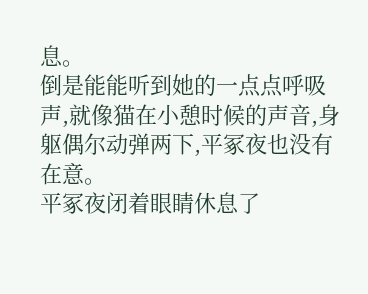息。
倒是能能听到她的一点点呼吸声,就像猫在小憩时候的声音,身躯偶尔动弹两下,平冢夜也没有在意。
平冢夜闭着眼睛休息了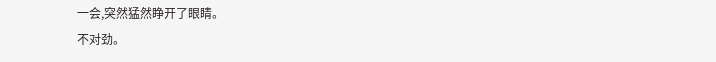一会,突然猛然睁开了眼睛。
不对劲。